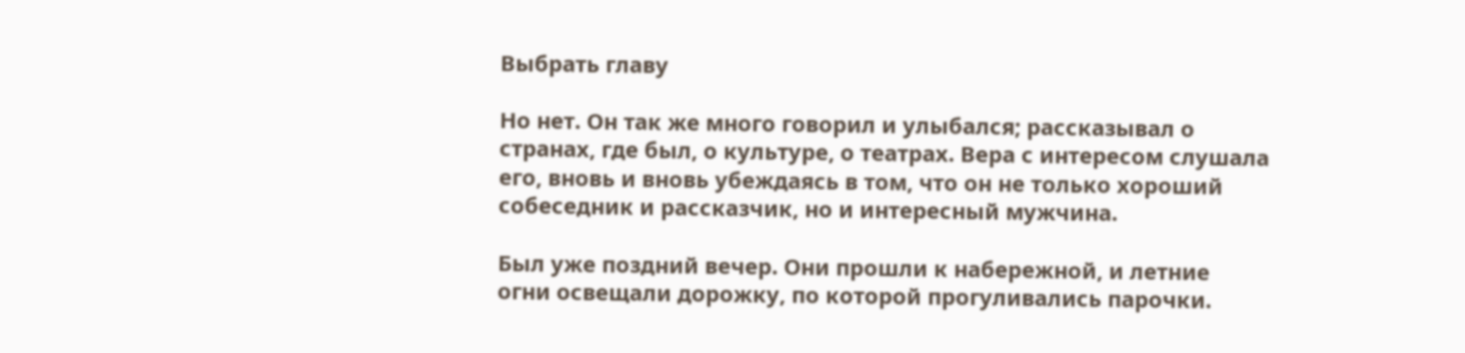Выбрать главу

Но нет. Он так же много говорил и улыбался; рассказывал о странах, где был, о культуре, о театрах. Вера с интересом слушала его, вновь и вновь убеждаясь в том, что он не только хороший собеседник и рассказчик, но и интересный мужчина.

Был уже поздний вечер. Они прошли к набережной, и летние огни освещали дорожку, по которой прогуливались парочки.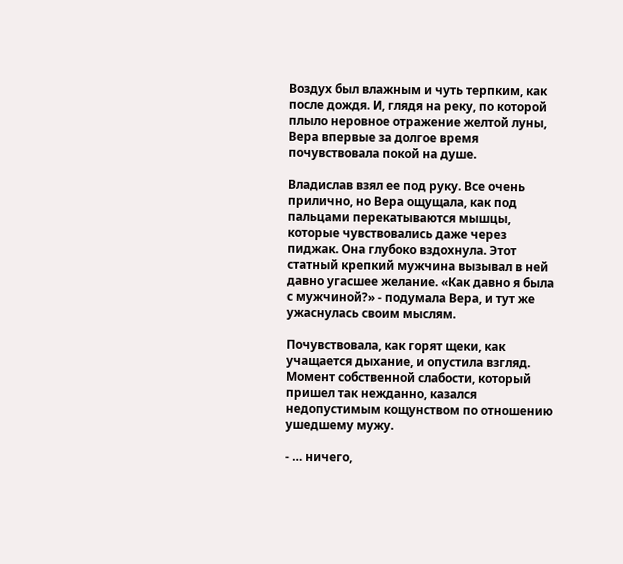Воздух был влажным и чуть терпким, как после дождя. И, глядя на реку, по которой плыло неровное отражение желтой луны, Вера впервые за долгое время почувствовала покой на душе.

Владислав взял ее под руку. Все очень прилично, но Вера ощущала, как под пальцами перекатываются мышцы, которые чувствовались даже через пиджак. Она глубоко вздохнула. Этот статный крепкий мужчина вызывал в ней давно угасшее желание. «Как давно я была с мужчиной?» - подумала Вера, и тут же ужаснулась своим мыслям.

Почувствовала, как горят щеки, как учащается дыхание, и опустила взгляд. Момент собственной слабости, который пришел так нежданно, казался недопустимым кощунством по отношению ушедшему мужу.

- … ничего,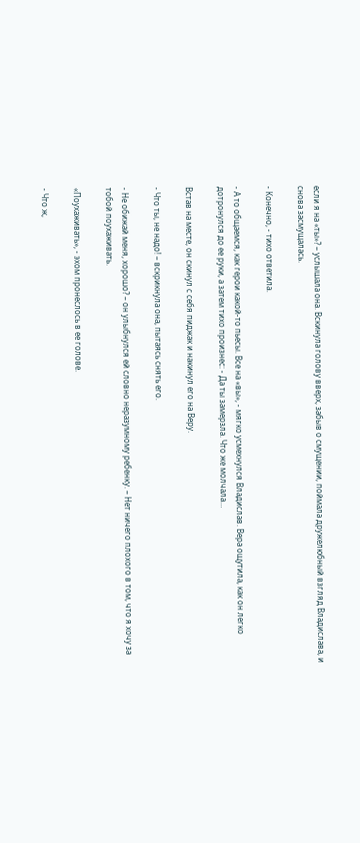если я на «ты»? – услышала она. Вскинула голову вверх, забыв о смущении, поймала дружелюбный взгляд Владислава, и снова засмущалась.

- Конечно, - тихо ответила.

- А то общаемся, как герои какой-то пьесы. Все на «вы», - мягко усмехнулся Владислав. Вера ощутила, как он легко дотронулся до ее руки, а затем тихо произнес: - Да ты замерзла. Что же молчала…

Встав на месте, он скинул с себя пиджак и накинул его на Веру.

- Что ты, не надо! – вскрикнула она, пытаясь снять его.

- Не обижай меня, хорошо? – он улыбнулся ей словно неразумному ребенку. – Нет ничего плохого в том, что я хочу за тобой поухаживать.

«Поухаживать», - эхом пронеслось в ее голове.

- Что ж,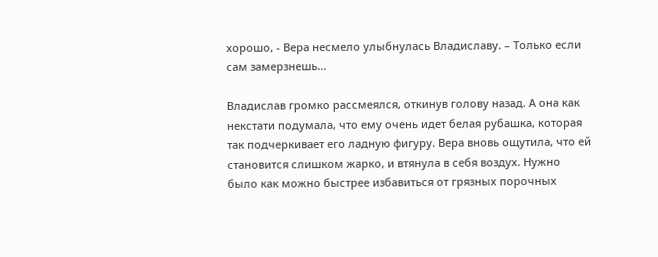хорошо, - Вера несмело улыбнулась Владиславу. – Только если сам замерзнешь…

Владислав громко рассмеялся, откинув голову назад. А она как некстати подумала, что ему очень идет белая рубашка, которая так подчеркивает его ладную фигуру. Вера вновь ощутила, что ей становится слишком жарко, и втянула в себя воздух. Нужно было как можно быстрее избавиться от грязных порочных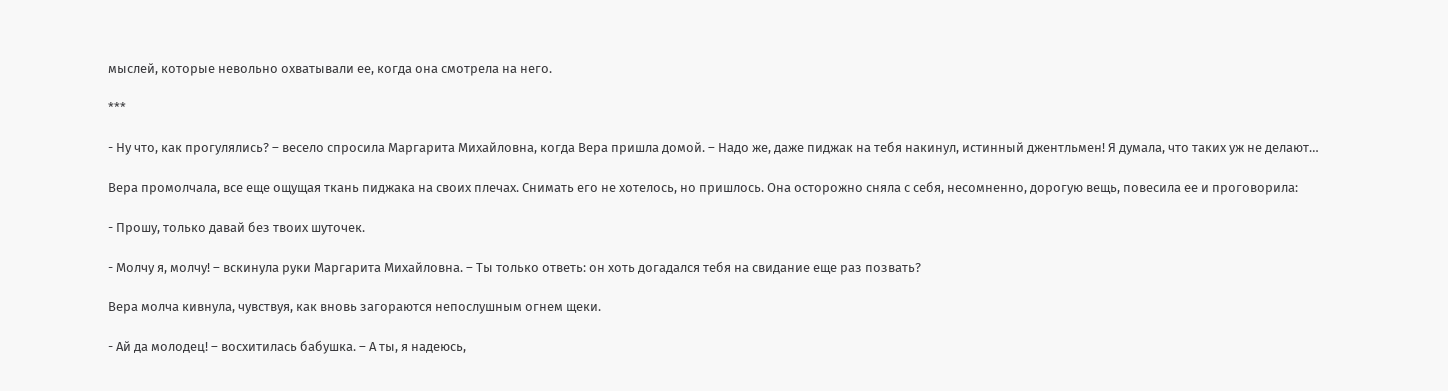мыслей, которые невольно охватывали ее, когда она смотрела на него.

***

- Ну что, как прогулялись? – весело спросила Маргарита Михайловна, когда Вера пришла домой. – Надо же, даже пиджак на тебя накинул, истинный джентльмен! Я думала, что таких уж не делают…

Вера промолчала, все еще ощущая ткань пиджака на своих плечах. Снимать его не хотелось, но пришлось. Она осторожно сняла с себя, несомненно, дорогую вещь, повесила ее и проговорила:

- Прошу, только давай без твоих шуточек.

- Молчу я, молчу! – вскинула руки Маргарита Михайловна. – Ты только ответь: он хоть догадался тебя на свидание еще раз позвать?

Вера молча кивнула, чувствуя, как вновь загораются непослушным огнем щеки.

- Ай да молодец! – восхитилась бабушка. – А ты, я надеюсь,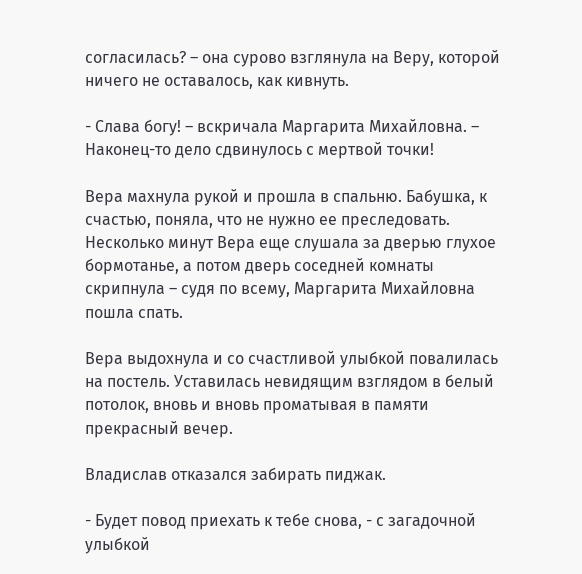согласилась? – она сурово взглянула на Веру, которой ничего не оставалось, как кивнуть.

- Слава богу! – вскричала Маргарита Михайловна. – Наконец-то дело сдвинулось с мертвой точки!

Вера махнула рукой и прошла в спальню. Бабушка, к счастью, поняла, что не нужно ее преследовать. Несколько минут Вера еще слушала за дверью глухое бормотанье, а потом дверь соседней комнаты скрипнула – судя по всему, Маргарита Михайловна пошла спать.

Вера выдохнула и со счастливой улыбкой повалилась на постель. Уставилась невидящим взглядом в белый потолок, вновь и вновь проматывая в памяти прекрасный вечер.

Владислав отказался забирать пиджак.

- Будет повод приехать к тебе снова, - с загадочной улыбкой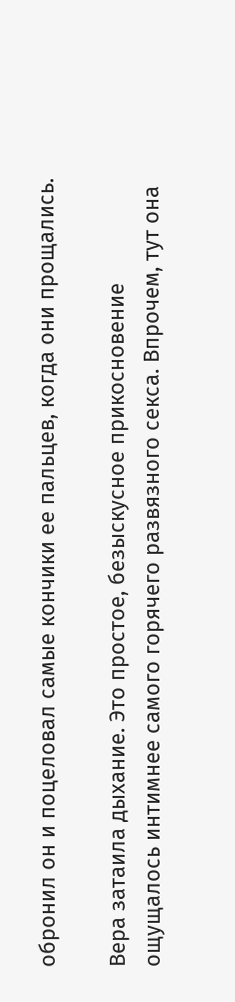обронил он и поцеловал самые кончики ее пальцев, когда они прощались.

Вера затаила дыхание. Это простое, безыскусное прикосновение ощущалось интимнее самого горячего развязного секса. Впрочем, тут она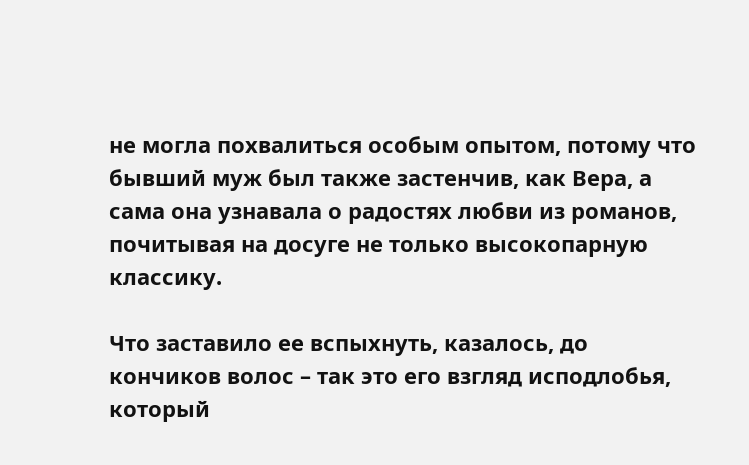не могла похвалиться особым опытом, потому что бывший муж был также застенчив, как Вера, а сама она узнавала о радостях любви из романов, почитывая на досуге не только высокопарную классику.

Что заставило ее вспыхнуть, казалось, до кончиков волос – так это его взгляд исподлобья, который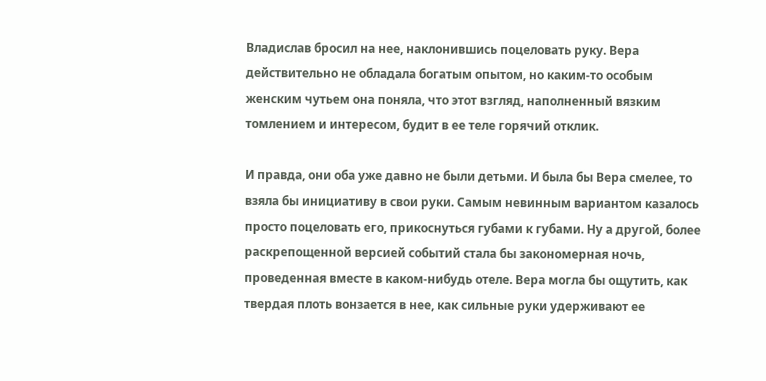Владислав бросил на нее, наклонившись поцеловать руку. Вера действительно не обладала богатым опытом, но каким-то особым женским чутьем она поняла, что этот взгляд, наполненный вязким томлением и интересом, будит в ее теле горячий отклик.

И правда, они оба уже давно не были детьми. И была бы Вера смелее, то взяла бы инициативу в свои руки. Самым невинным вариантом казалось просто поцеловать его, прикоснуться губами к губами. Ну а другой, более раскрепощенной версией событий стала бы закономерная ночь, проведенная вместе в каком-нибудь отеле. Вера могла бы ощутить, как твердая плоть вонзается в нее, как сильные руки удерживают ее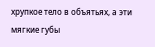хрупкое тело в объятьях, а эти мягкие губы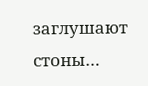заглушают стоны…